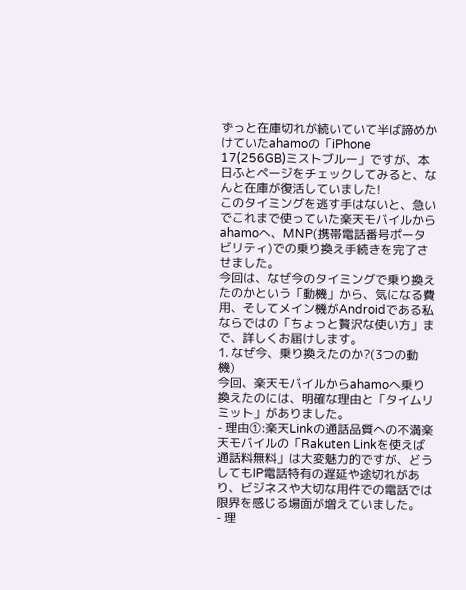ずっと在庫切れが続いていて半ば諦めかけていたahamoの「iPhone 17(256GB)ミストブルー」ですが、本日ふとページをチェックしてみると、なんと在庫が復活していました!
このタイミングを逃す手はないと、急いでこれまで使っていた楽天モバイルからahamoへ、MNP(携帯電話番号ポータビリティ)での乗り換え手続きを完了させました。
今回は、なぜ今のタイミングで乗り換えたのかという「動機」から、気になる費用、そしてメイン機がAndroidである私ならではの「ちょっと贅沢な使い方」まで、詳しくお届けします。
1. なぜ今、乗り換えたのか?(3つの動機)
今回、楽天モバイルからahamoへ乗り換えたのには、明確な理由と「タイムリミット」がありました。
- 理由①:楽天Linkの通話品質への不満楽天モバイルの「Rakuten Linkを使えば通話料無料」は大変魅力的ですが、どうしてもIP電話特有の遅延や途切れがあり、ビジネスや大切な用件での電話では限界を感じる場面が増えていました。
- 理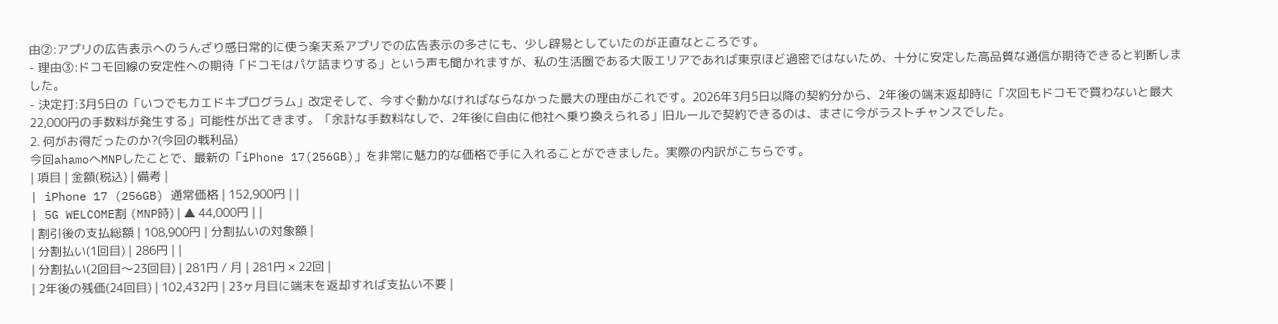由②:アプリの広告表示へのうんざり感日常的に使う楽天系アプリでの広告表示の多さにも、少し辟易としていたのが正直なところです。
- 理由③:ドコモ回線の安定性への期待「ドコモはパケ詰まりする」という声も聞かれますが、私の生活圏である大阪エリアであれば東京ほど過密ではないため、十分に安定した高品質な通信が期待できると判断しました。
- 決定打:3月5日の「いつでもカエドキプログラム」改定そして、今すぐ動かなければならなかった最大の理由がこれです。2026年3月5日以降の契約分から、2年後の端末返却時に「次回もドコモで買わないと最大22,000円の手数料が発生する」可能性が出てきます。「余計な手数料なしで、2年後に自由に他社へ乗り換えられる」旧ルールで契約できるのは、まさに今がラストチャンスでした。
2. 何がお得だったのか?(今回の戦利品)
今回ahamoへMNPしたことで、最新の「iPhone 17(256GB)」を非常に魅力的な価格で手に入れることができました。実際の内訳がこちらです。
| 項目 | 金額(税込) | 備考 |
| iPhone 17 (256GB) 通常価格 | 152,900円 | |
| 5G WELCOME割 (MNP時) | ▲ 44,000円 | |
| 割引後の支払総額 | 108,900円 | 分割払いの対象額 |
| 分割払い(1回目) | 286円 | |
| 分割払い(2回目〜23回目) | 281円 / 月 | 281円 × 22回 |
| 2年後の残価(24回目) | 102,432円 | 23ヶ月目に端末を返却すれば支払い不要 |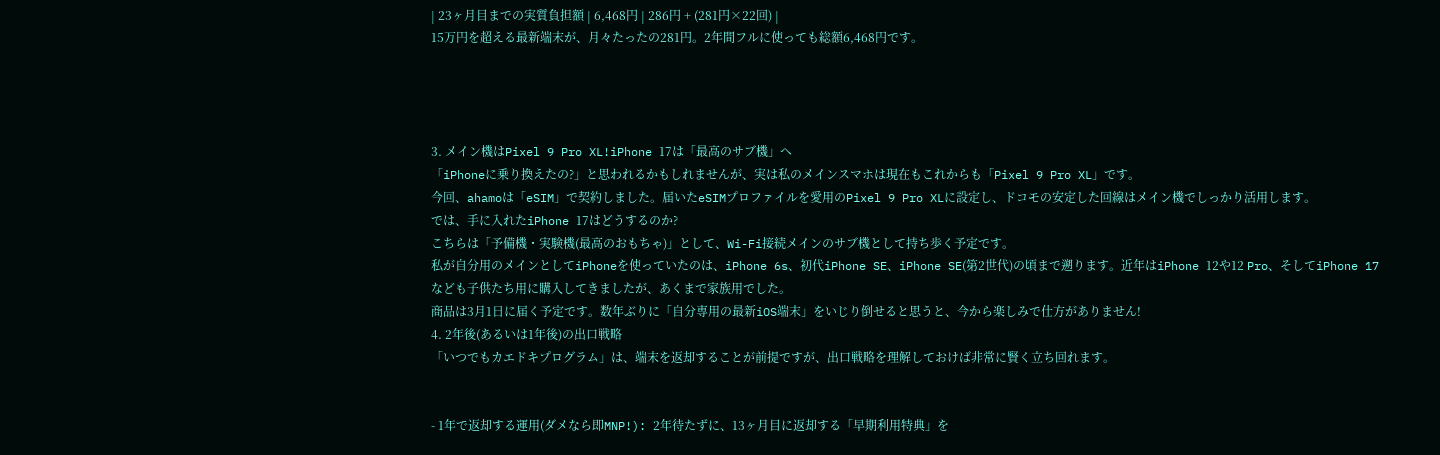| 23ヶ月目までの実質負担額 | 6,468円 | 286円 + (281円×22回) |
15万円を超える最新端末が、月々たったの281円。2年間フルに使っても総額6,468円です。




3. メイン機はPixel 9 Pro XL!iPhone 17は「最高のサブ機」へ
「iPhoneに乗り換えたの?」と思われるかもしれませんが、実は私のメインスマホは現在もこれからも「Pixel 9 Pro XL」です。
今回、ahamoは「eSIM」で契約しました。届いたeSIMプロファイルを愛用のPixel 9 Pro XLに設定し、ドコモの安定した回線はメイン機でしっかり活用します。
では、手に入れたiPhone 17はどうするのか?
こちらは「予備機・実験機(最高のおもちゃ)」として、Wi-Fi接続メインのサブ機として持ち歩く予定です。
私が自分用のメインとしてiPhoneを使っていたのは、iPhone 6s、初代iPhone SE、iPhone SE(第2世代)の頃まで遡ります。近年はiPhone 12や12 Pro、そしてiPhone 17なども子供たち用に購入してきましたが、あくまで家族用でした。
商品は3月1日に届く予定です。数年ぶりに「自分専用の最新iOS端末」をいじり倒せると思うと、今から楽しみで仕方がありません!
4. 2年後(あるいは1年後)の出口戦略
「いつでもカエドキプログラム」は、端末を返却することが前提ですが、出口戦略を理解しておけば非常に賢く立ち回れます。


- 1年で返却する運用(ダメなら即MNP!): 2年待たずに、13ヶ月目に返却する「早期利用特典」を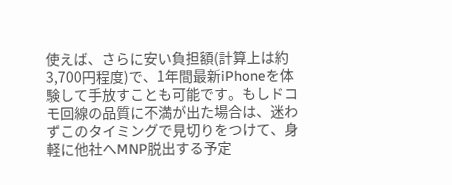使えば、さらに安い負担額(計算上は約3,700円程度)で、1年間最新iPhoneを体験して手放すことも可能です。もしドコモ回線の品質に不満が出た場合は、迷わずこのタイミングで見切りをつけて、身軽に他社へMNP脱出する予定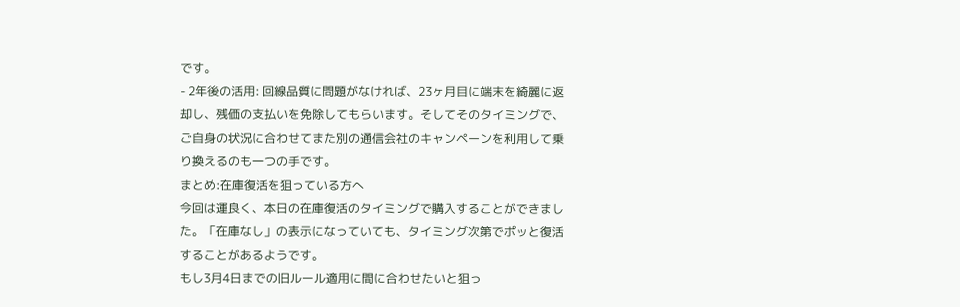です。
- 2年後の活用: 回線品質に問題がなければ、23ヶ月目に端末を綺麗に返却し、残価の支払いを免除してもらいます。そしてそのタイミングで、ご自身の状況に合わせてまた別の通信会社のキャンペーンを利用して乗り換えるのも一つの手です。
まとめ:在庫復活を狙っている方へ
今回は運良く、本日の在庫復活のタイミングで購入することができました。「在庫なし」の表示になっていても、タイミング次第でポッと復活することがあるようです。
もし3月4日までの旧ルール適用に間に合わせたいと狙っ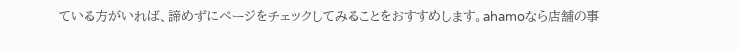ている方がいれば、諦めずにページをチェックしてみることをおすすめします。ahamoなら店舗の事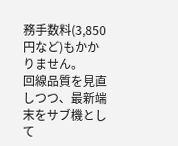務手数料(3,850円など)もかかりません。
回線品質を見直しつつ、最新端末をサブ機として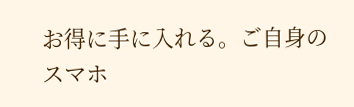お得に手に入れる。ご自身のスマホ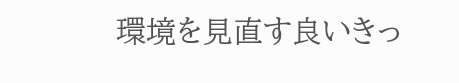環境を見直す良いきっ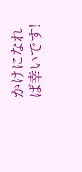かけになれば幸いです!